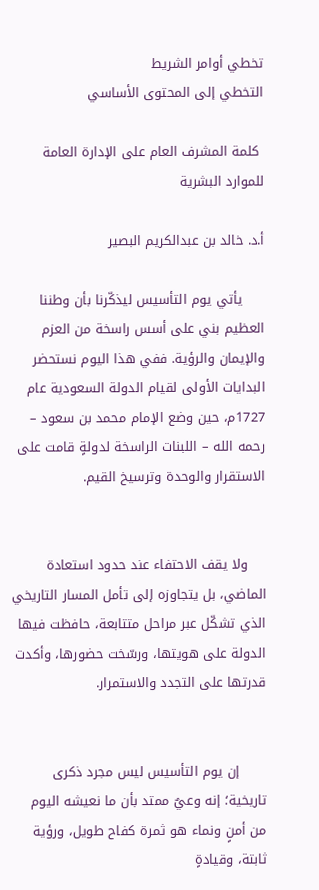تخطي أوامر الشريط
التخطي إلى المحتوى الأساسي

 كلمة المشرف العام على الإدارة العامة للموارد البشرية

أ.د. خالد بن عبدالكريم البصير

     يأتي يوم التأسيس ليذكّرنا بأن وطننا العظيم بني على أسس راسخة من العزم والإيمان والرؤية. ففي هذا اليوم نستحضر البدايات الأولى لقيام الدولة السعودية عام 1727م، حين وضع الإمام محمد بن سعود – رحمه الله – اللبنات الراسخة لدولةٍ قامت على الاستقرار والوحدة وترسيخ القيم.


    ولا يقف الاحتفاء عند حدود استعادة الماضي، بل يتجاوزه إلى تأمل المسار التاريخي الذي تشكّل عبر مراحل متتابعة، حافظت فيها الدولة على هويتها، ورسّخت حضورها، وأكدت قدرتها على التجدد والاستمرار.


      إن يوم التأسيس ليس مجرد ذكرى تاريخية؛ إنه وعيٌ ممتد بأن ما نعيشه اليوم من أمنٍ ونماء هو ثمرة كفاح طويل، ورؤية ثابتة، وقيادةٍ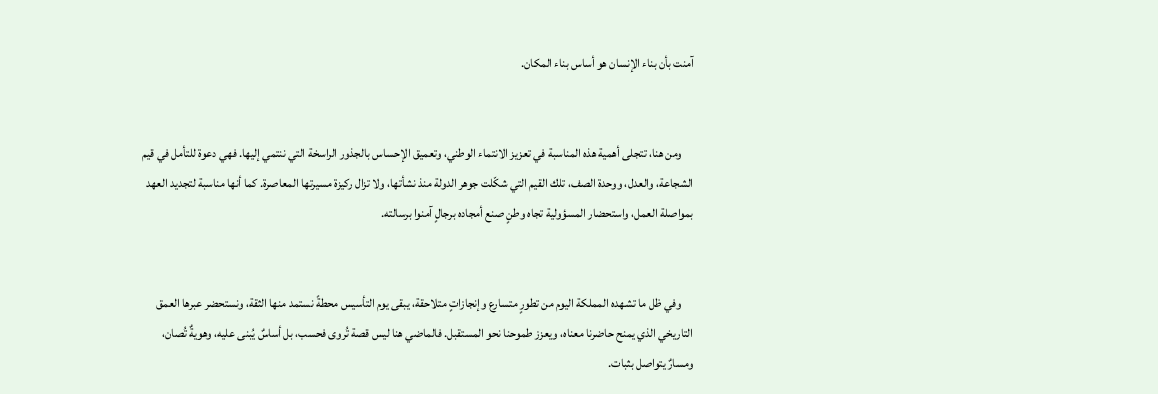آمنت بأن بناء الإنسان هو أساس بناء المكان.


     ومن هنا، تتجلى أهمية هذه المناسبة في تعزيز الانتماء الوطني، وتعميق الإحساس بالجذور الراسخة التي ننتمي إليها. فهي دعوة للتأمل في قيم الشجاعة، والعدل، ووحدة الصف، تلك القيم التي شكّلت جوهر الدولة منذ نشأتها، ولا تزال ركيزة مسيرتها المعاصرة. كما أنها مناسبة لتجديد العهد بمواصلة العمل، واستحضار المسؤولية تجاه وطنٍ صنع أمجاده برجالٍ آمنوا برسالته.


     وفي ظل ما تشهده المملكة اليوم من تطورٍ متسارع وإنجازاتٍ متلاحقة، يبقى يوم التأسيس محطةً نستمد منها الثقة، ونستحضر عبرها العمق التاريخي الذي يمنح حاضرنا معناه، ويعزز طموحنا نحو المستقبل. فالماضي هنا ليس قصة تُروى فحسب، بل أساسٌ يُبنى عليه، وهويةٌ تُصان، ومسارٌ يتواصل بثبات.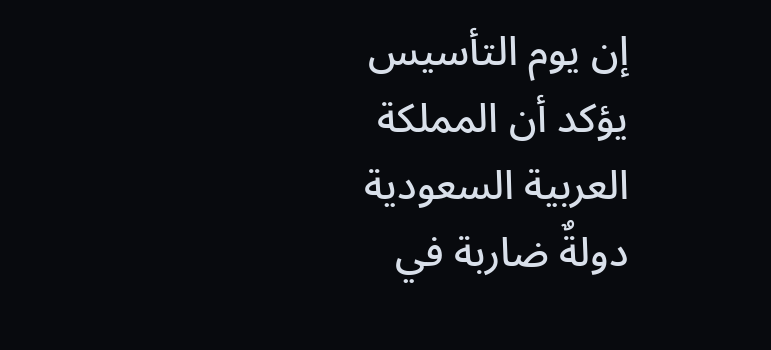إن يوم التأسيس يؤكد أن المملكة العربية السعودية دولةٌ ضاربة في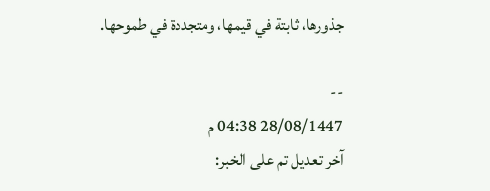جذورها، ثابتة في قيمها، ومتجددة في طموحها.

--
28/08/1447 04:38 م
آخر تعديل تم على الخبر: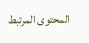المحتوى المرتبط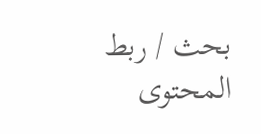بحث / ربط المحتوى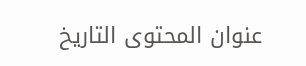عنوان المحتوى التاريخ